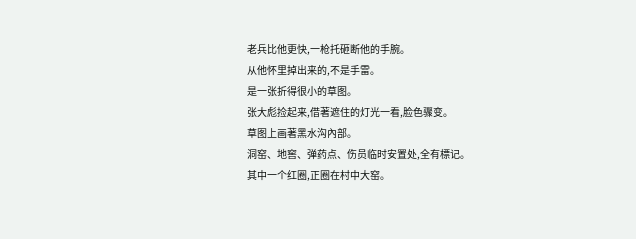老兵比他更快,一枪托砸断他的手腕。
从他怀里掉出来的,不是手雷。
是一张折得很小的草图。
张大彪捡起来,借著遮住的灯光一看,脸色骤变。
草图上画著黑水沟內部。
洞窑、地窖、弹药点、伤员临时安置处,全有標记。
其中一个红圈,正圈在村中大窑。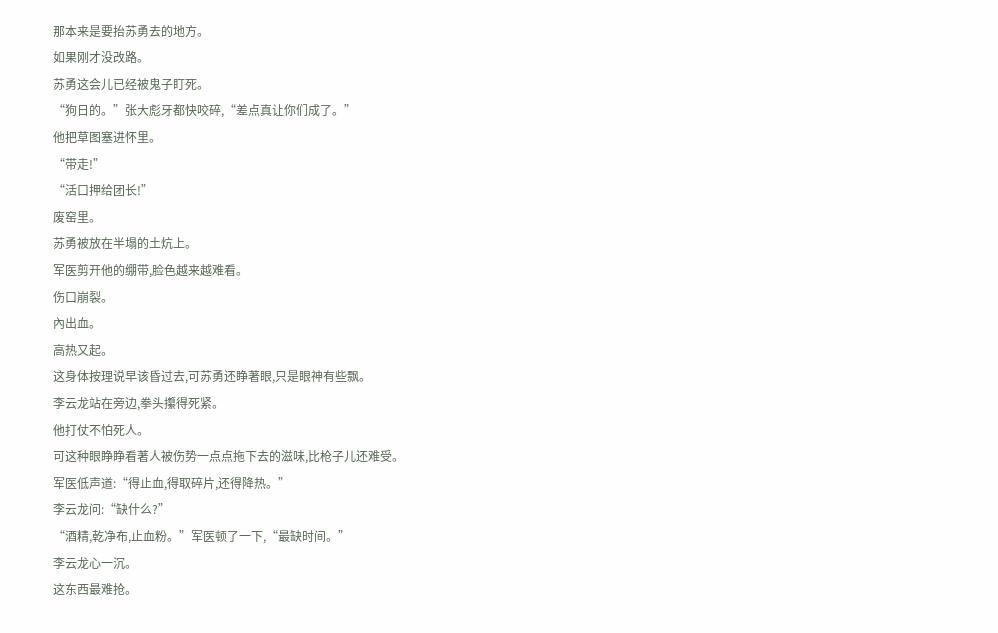那本来是要抬苏勇去的地方。
如果刚才没改路。
苏勇这会儿已经被鬼子盯死。
“狗日的。”张大彪牙都快咬碎,“差点真让你们成了。”
他把草图塞进怀里。
“带走!”
“活口押给团长!”
废窑里。
苏勇被放在半塌的土炕上。
军医剪开他的绷带,脸色越来越难看。
伤口崩裂。
內出血。
高热又起。
这身体按理说早该昏过去,可苏勇还睁著眼,只是眼神有些飘。
李云龙站在旁边,拳头攥得死紧。
他打仗不怕死人。
可这种眼睁睁看著人被伤势一点点拖下去的滋味,比枪子儿还难受。
军医低声道:“得止血,得取碎片,还得降热。”
李云龙问:“缺什么?”
“酒精,乾净布,止血粉。”军医顿了一下,“最缺时间。”
李云龙心一沉。
这东西最难抢。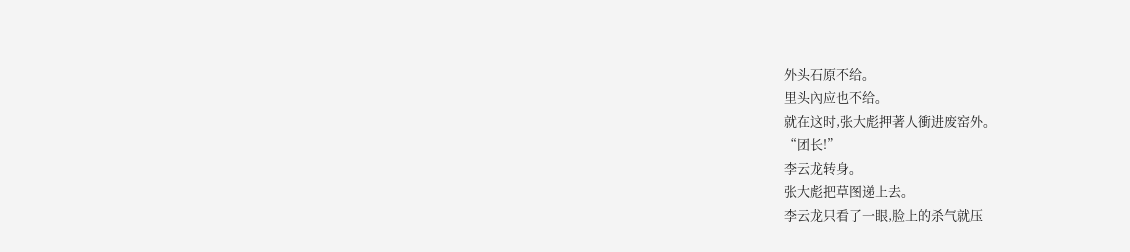外头石原不给。
里头內应也不给。
就在这时,张大彪押著人衝进废窑外。
“团长!”
李云龙转身。
张大彪把草图递上去。
李云龙只看了一眼,脸上的杀气就压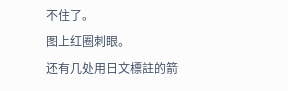不住了。
图上红圈刺眼。
还有几处用日文標註的箭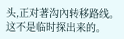头,正对著沟內转移路线。
这不是临时探出来的。